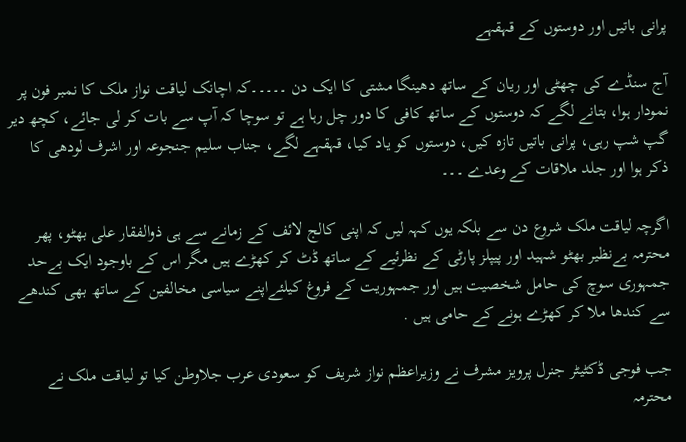پرانی باتیں اور دوستوں کے قہقہے

آج سنڈے کی چھٹی اور ریان کے ساتھ دھینگا مشتی کا ایک دن ۔۔۔۔۔کہ اچانک لیاقت نواز ملک کا نمبر فون پر نمودار ہوا، بتانے لگے کہ دوستوں کے ساتھ کافی کا دور چل رہا ہے تو سوچا کہ آپ سے بات کر لی جائے، کچھ دیر گپ شپ رہی، پرانی باتیں تازہ کیں، دوستوں کو یاد کیا، قہقہے لگے، جناب سلیم جنجوعہ اور اشرف لودھی کا ذکر ہوا اور جلد ملاقات کے وعدے ۔۔۔

اگرچہ لیاقت ملک شروع دن سے بلکہ یوں کہہ لیں کہ اپنی کالج لائف کے زمانے سے ہی ذوالفقار علی بھٹو، پھر محترمہ بےنظیر بھٹو شہید اور پیپلز پارٹی کے نظرئیے کے ساتھ ڈٹ کر کھڑے ہیں مگر اس کے باوجود ایک بےحد جمہوری سوچ کی حامل شخصیت ہیں اور جمہوریت کے فروغ کیلئےاپنے سیاسی مخالفین کے ساتھ بھی کندھے سے کندھا ملا کر کھڑے ہونے کے حامی ہیں .

جب فوجی ڈکٹیٹر جنرل پرویز مشرف نے وزیراعظم نواز شریف کو سعودی عرب جلاوطن کیا تو لیاقت ملک نے محترمہ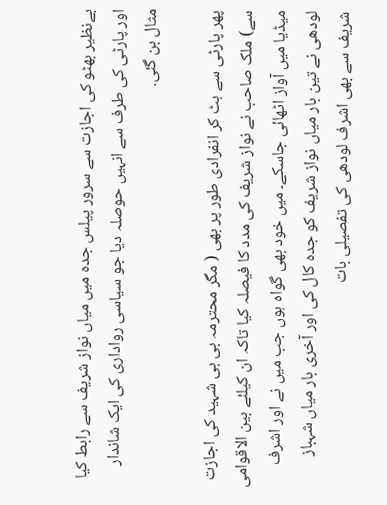بےنظیر بھٹو کی اجازت سے سرور پیلس جدہ میں میاں نواز شریف سے رابط کیا اور پارٹی کی طرف سے انہیں حوصلہ دیا جو سیاسی رواداری کی ایک شاندار مثال بن گئی.

پھر پارٹی سے ہٹ کر انفرادی طور پر بھی ( مگر محترمہ بی بی شہید کی اجازت سے) ملک صاحب نے نواز شریف کی مدد کا فیصلہ کیا تاکہ ان کیلئے بین الاقوامی میڈیا میں آواز اٹھائی جاسکے۔ میں خود بھی گواہ ہوں جب میں نے اور اشرف لودھی نے تین بار میاں نواز شریف کو جدہ کال کی اور آخری بار میاں شہباز شریف سے بھی اشرف لودھی کی تفصیلی بات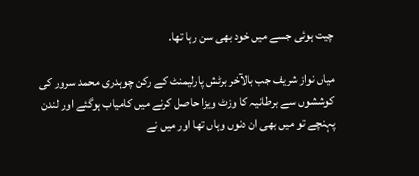چیت ہوئی جسے میں خود بھی سن رہا تھا.

میاں نواز شریف جب بالآخر برٹش پارلیمنٹ کے رکن چوہدری محمد سرور کی کوششوں سے برطانیہ کا وزٹ ویزا حاصل کرنے میں کامیاب ہوگئے اور لندن پہنچے تو میں بھی ان دنوں وہاں تھا اور میں نے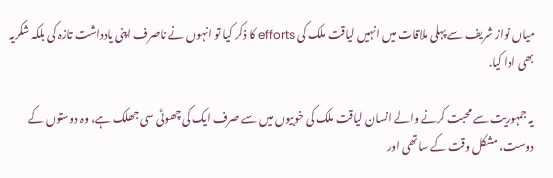میاں نواز شریف سے پہلی ملاقات میں انہیں لیاقت ملک کی efforts کا ذکر کیا تو انہوں نے ناصرف اپنی یادداشت تازہ کی بلکہ شکریہ بھی ادا کیا.

یہ جمہوریت سے محبت کرنے والے انسان لیاقت ملک کی خوبیوں میں سے صرف ایک کی چھوٹی سی جھلک ہے، وہ دوستوں کے دوست، مشکل وقت کے ساتھی اور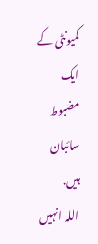کمیونٹی کے ایک مضبوط سائبان ہیں.
اللہ انہیں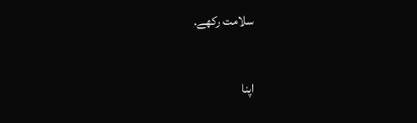سلامت رکھے.

اپنا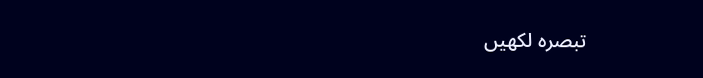تبصرہ لکھیں